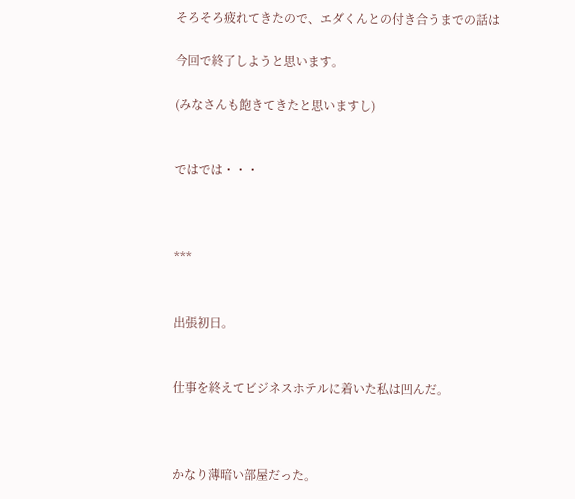そろそろ疲れてきたので、エダくんとの付き合うまでの話は

今回で終了しようと思います。

(みなさんも飽きてきたと思いますし)


ではでは・・・



***


出張初日。


仕事を終えてビジネスホテルに着いた私は凹んだ。



かなり薄暗い部屋だった。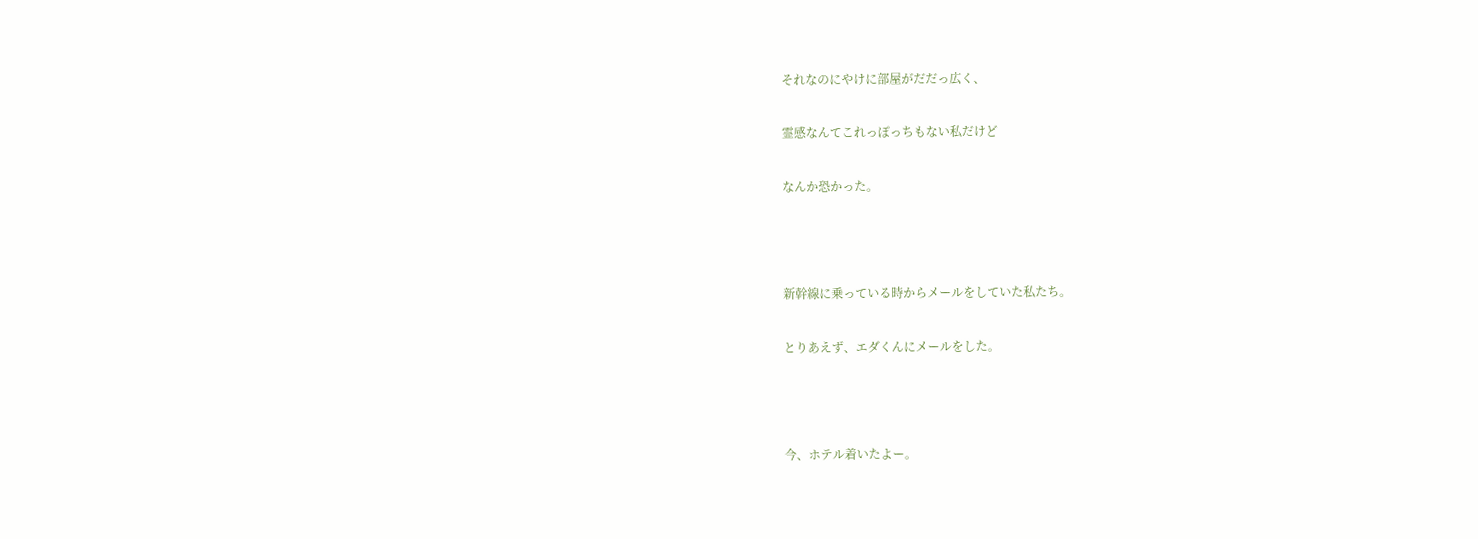それなのにやけに部屋がだだっ広く、

霊感なんてこれっぽっちもない私だけど

なんか恐かった。



新幹線に乗っている時からメールをしていた私たち。

とりあえず、エダくんにメールをした。



今、ホテル着いたよー。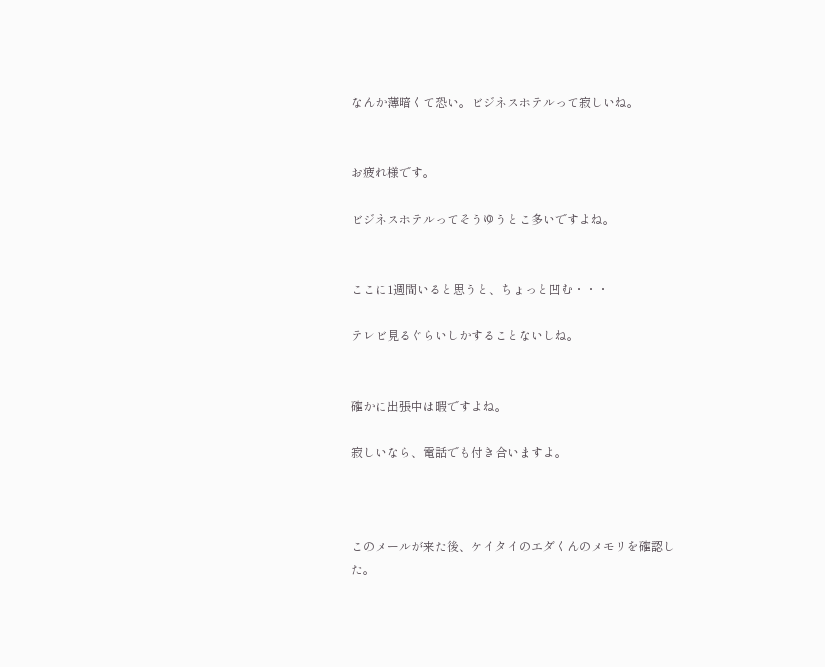なんか薄暗くて恐い。ビジネスホテルって寂しいね。


お疲れ様です。

ビジネスホテルってそうゆうとこ多いですよね。


ここに1週間いると思うと、ちょっと凹む・・・

テレビ見るぐらいしかすることないしね。


確かに出張中は暇ですよね。

寂しいなら、電話でも付き合いますよ。



このメールが来た後、ケイタイのエダくんのメモリを確認した。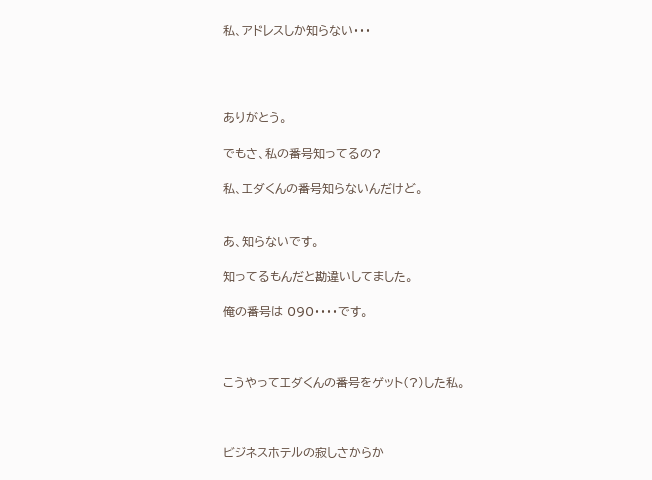私、アドレスしか知らない・・・




ありがとう。

でもさ、私の番号知ってるの?

私、エダくんの番号知らないんだけど。


あ、知らないです。

知ってるもんだと勘違いしてました。

俺の番号は 090・・・・です。



こうやってエダくんの番号をゲット(?)した私。



ビジネスホテルの寂しさからか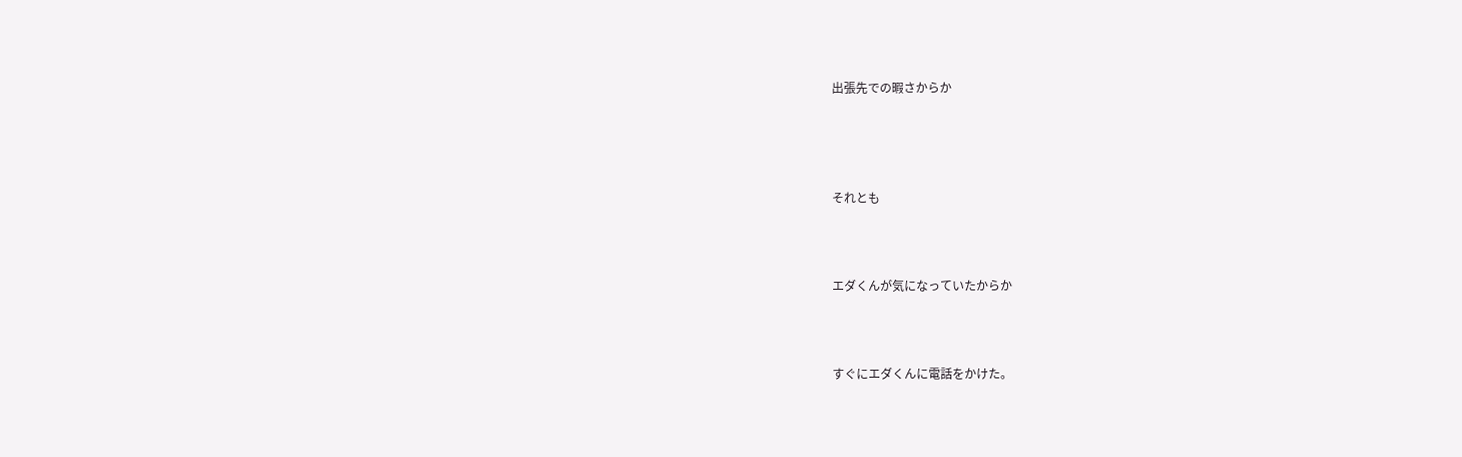出張先での暇さからか




それとも



エダくんが気になっていたからか



すぐにエダくんに電話をかけた。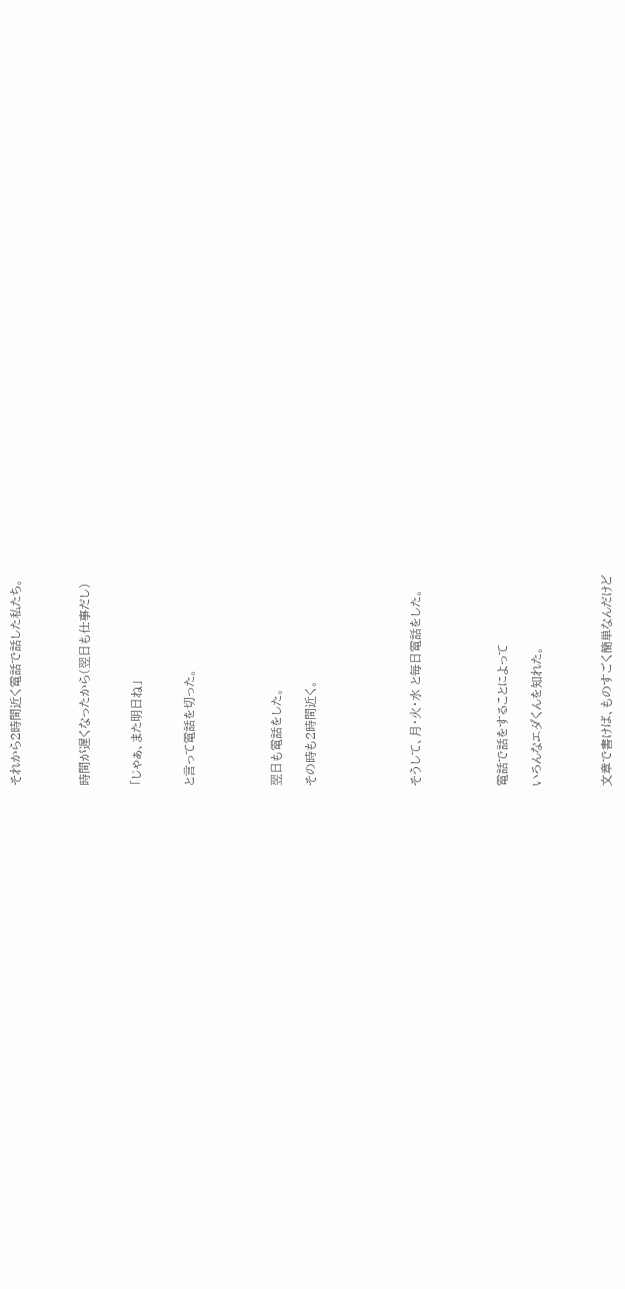それから2時間近く電話で話した私たち。



時間が遅くなったから(翌日も仕事だし)


「じゃぁ、また明日ね」


と言って電話を切った。




翌日も電話をした。

その時も2時間近く。





そうして、月・火・水 と毎日電話をした。




電話で話をすることによって

いろんなエダくんを知れた。



文章で書けば、ものすごく簡単なんだけど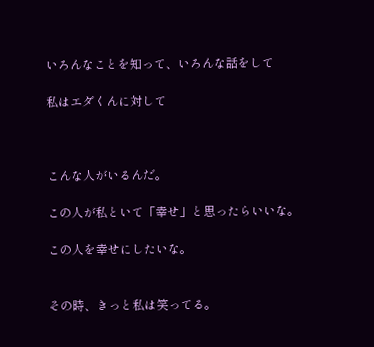いろんなことを知って、いろんな話をして

私はエダくんに対して



こんな人がいるんだ。

この人が私といて「幸せ」と思ったらいいな。

この人を幸せにしたいな。


その時、きっと私は笑ってる。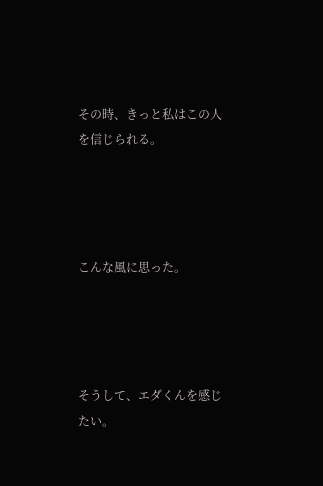その時、きっと私はこの人を信じられる。




こんな風に思った。




そうして、エダくんを感じたい。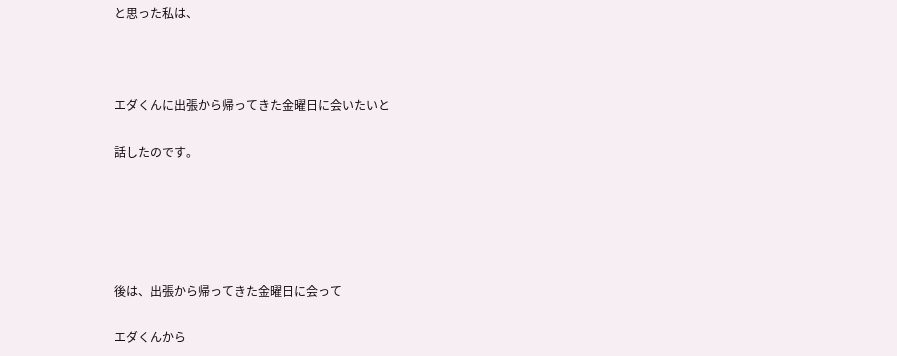と思った私は、



エダくんに出張から帰ってきた金曜日に会いたいと

話したのです。





後は、出張から帰ってきた金曜日に会って

エダくんから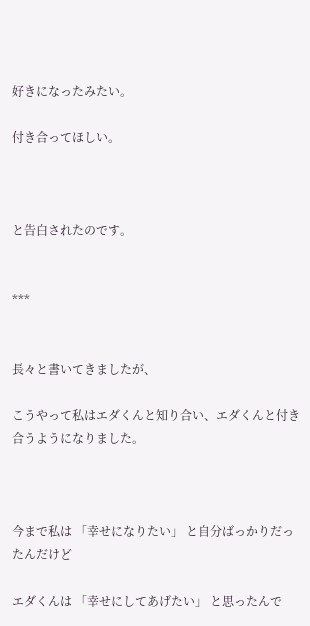好きになったみたい。

付き合ってほしい。



と告白されたのです。


***


長々と書いてきましたが、

こうやって私はエダくんと知り合い、エダくんと付き合うようになりました。



今まで私は 「幸せになりたい」 と自分ばっかりだったんだけど

エダくんは 「幸せにしてあげたい」 と思ったんで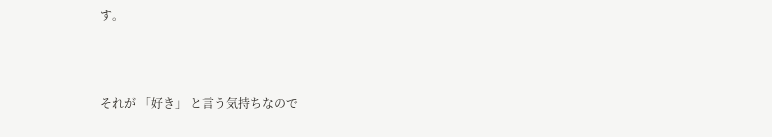す。



それが 「好き」 と言う気持ちなので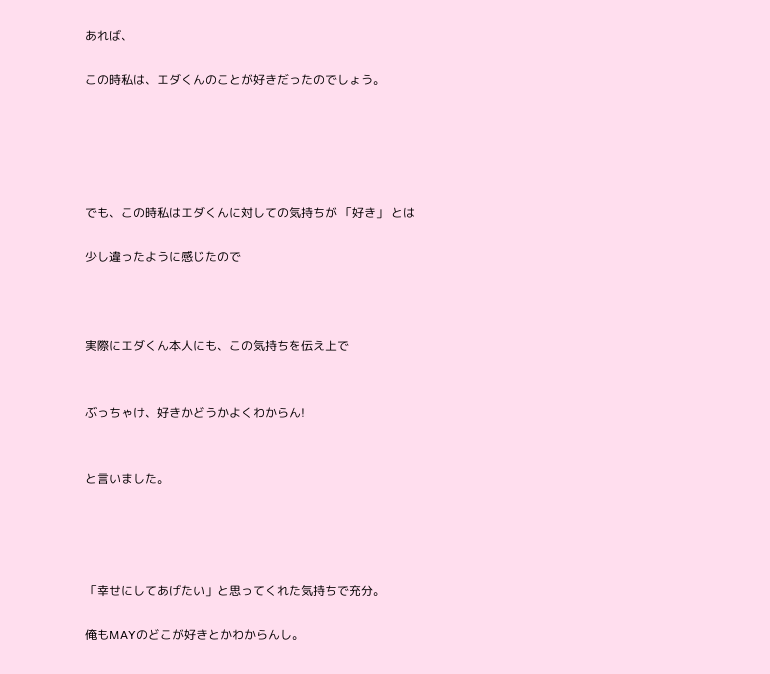あれば、

この時私は、エダくんのことが好きだったのでしょう。





でも、この時私はエダくんに対しての気持ちが 「好き」 とは

少し違ったように感じたので



実際にエダくん本人にも、この気持ちを伝え上で


ぶっちゃけ、好きかどうかよくわからん!


と言いました。




「幸せにしてあげたい」と思ってくれた気持ちで充分。

俺もMAYのどこが好きとかわからんし。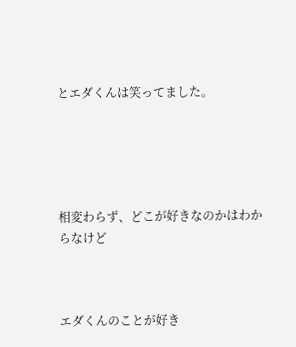とエダくんは笑ってました。





相変わらず、どこが好きなのかはわからなけど



エダくんのことが好き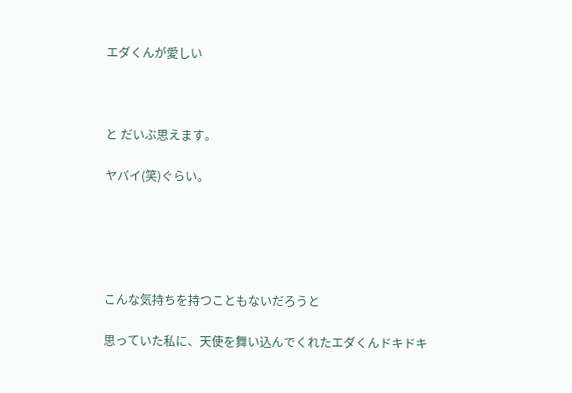エダくんが愛しい



と だいぶ思えます。

ヤバイ(笑)ぐらい。





こんな気持ちを持つこともないだろうと

思っていた私に、天使を舞い込んでくれたエダくんドキドキ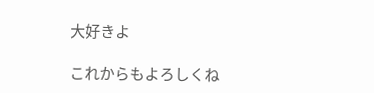大好きよ

これからもよろしくね